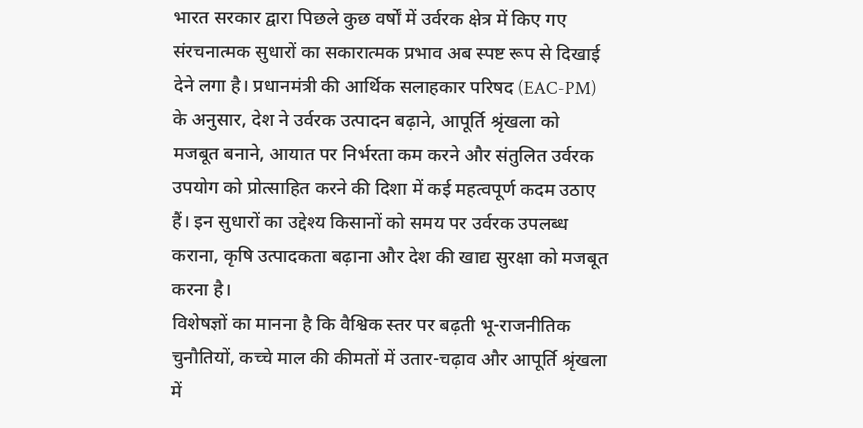भारत सरकार द्वारा पिछले कुछ वर्षों में उर्वरक क्षेत्र में किए गए संरचनात्मक सुधारों का सकारात्मक प्रभाव अब स्पष्ट रूप से दिखाई देने लगा है। प्रधानमंत्री की आर्थिक सलाहकार परिषद (EAC-PM) के अनुसार, देश ने उर्वरक उत्पादन बढ़ाने, आपूर्ति श्रृंखला को मजबूत बनाने, आयात पर निर्भरता कम करने और संतुलित उर्वरक उपयोग को प्रोत्साहित करने की दिशा में कई महत्वपूर्ण कदम उठाए हैं। इन सुधारों का उद्देश्य किसानों को समय पर उर्वरक उपलब्ध कराना, कृषि उत्पादकता बढ़ाना और देश की खाद्य सुरक्षा को मजबूत करना है।
विशेषज्ञों का मानना है कि वैश्विक स्तर पर बढ़ती भू-राजनीतिक चुनौतियों, कच्चे माल की कीमतों में उतार-चढ़ाव और आपूर्ति श्रृंखला में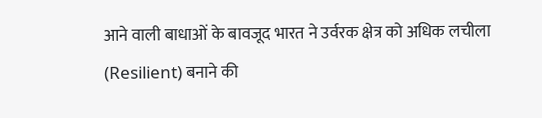आने वाली बाधाओं के बावजूद भारत ने उर्वरक क्षेत्र को अधिक लचीला (Resilient) बनाने की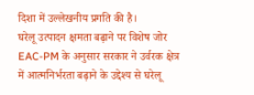दिशा में उल्लेखनीय प्रगति की है।
घरेलू उत्पादन क्षमता बढ़ाने पर विशेष जोर
EAC-PM के अनुसार सरकार ने उर्वरक क्षेत्र में आत्मनिर्भरता बढ़ाने के उद्देश्य से घरेलू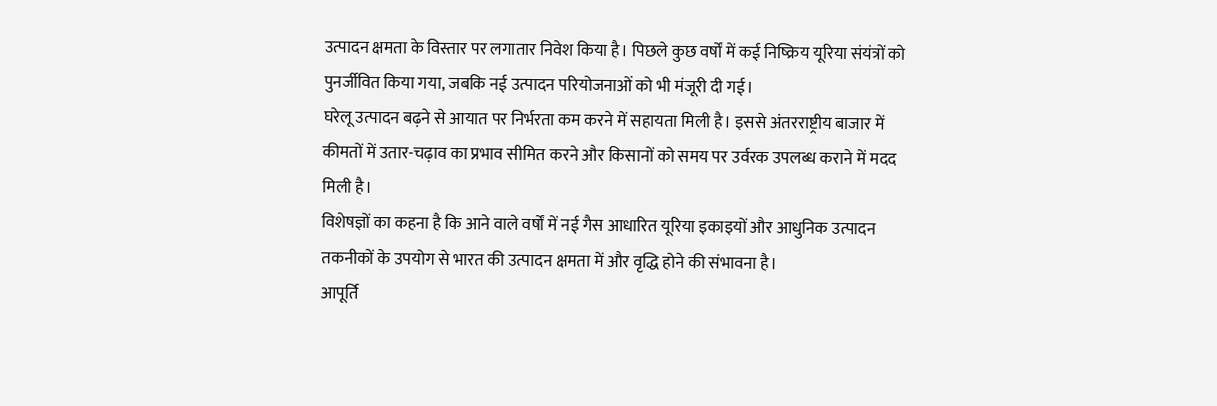उत्पादन क्षमता के विस्तार पर लगातार निवेश किया है। पिछले कुछ वर्षों में कई निष्क्रिय यूरिया संयंत्रों को पुनर्जीवित किया गया, जबकि नई उत्पादन परियोजनाओं को भी मंजूरी दी गई।
घरेलू उत्पादन बढ़ने से आयात पर निर्भरता कम करने में सहायता मिली है। इससे अंतरराष्ट्रीय बाजार में कीमतों में उतार-चढ़ाव का प्रभाव सीमित करने और किसानों को समय पर उर्वरक उपलब्ध कराने में मदद मिली है।
विशेषज्ञों का कहना है कि आने वाले वर्षों में नई गैस आधारित यूरिया इकाइयों और आधुनिक उत्पादन तकनीकों के उपयोग से भारत की उत्पादन क्षमता में और वृद्धि होने की संभावना है।
आपूर्ति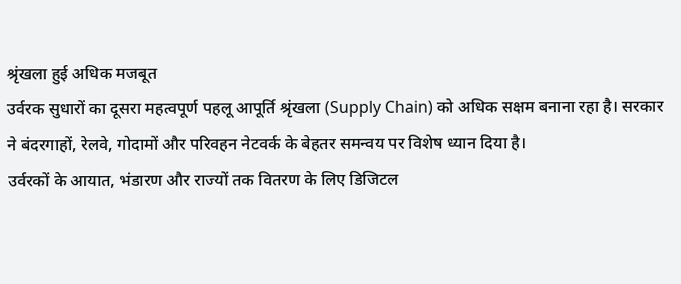श्रृंखला हुई अधिक मजबूत
उर्वरक सुधारों का दूसरा महत्वपूर्ण पहलू आपूर्ति श्रृंखला (Supply Chain) को अधिक सक्षम बनाना रहा है। सरकार ने बंदरगाहों, रेलवे, गोदामों और परिवहन नेटवर्क के बेहतर समन्वय पर विशेष ध्यान दिया है।
उर्वरकों के आयात, भंडारण और राज्यों तक वितरण के लिए डिजिटल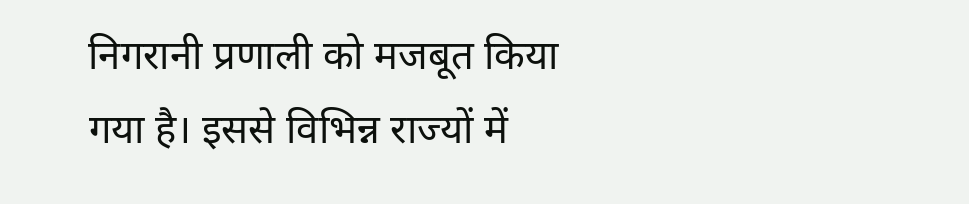निगरानी प्रणाली को मजबूत किया गया है। इससे विभिन्न राज्यों में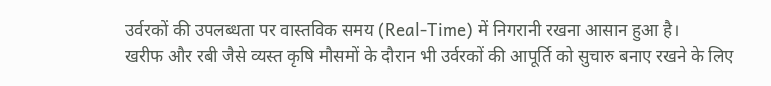उर्वरकों की उपलब्धता पर वास्तविक समय (Real-Time) में निगरानी रखना आसान हुआ है।
खरीफ और रबी जैसे व्यस्त कृषि मौसमों के दौरान भी उर्वरकों की आपूर्ति को सुचारु बनाए रखने के लिए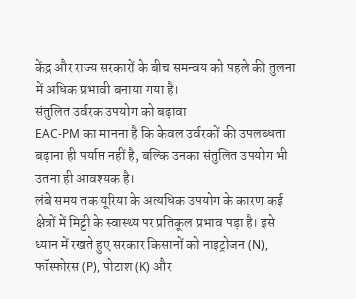केंद्र और राज्य सरकारों के बीच समन्वय को पहले की तुलना में अधिक प्रभावी बनाया गया है।
संतुलित उर्वरक उपयोग को बढ़ावा
EAC-PM का मानना है कि केवल उर्वरकों की उपलब्धता बढ़ाना ही पर्याप्त नहीं है, बल्कि उनका संतुलित उपयोग भी उतना ही आवश्यक है।
लंबे समय तक यूरिया के अत्यधिक उपयोग के कारण कई क्षेत्रों में मिट्टी के स्वास्थ्य पर प्रतिकूल प्रभाव पड़ा है। इसे ध्यान में रखते हुए सरकार किसानों को नाइट्रोजन (N), फॉस्फोरस (P), पोटाश (K) और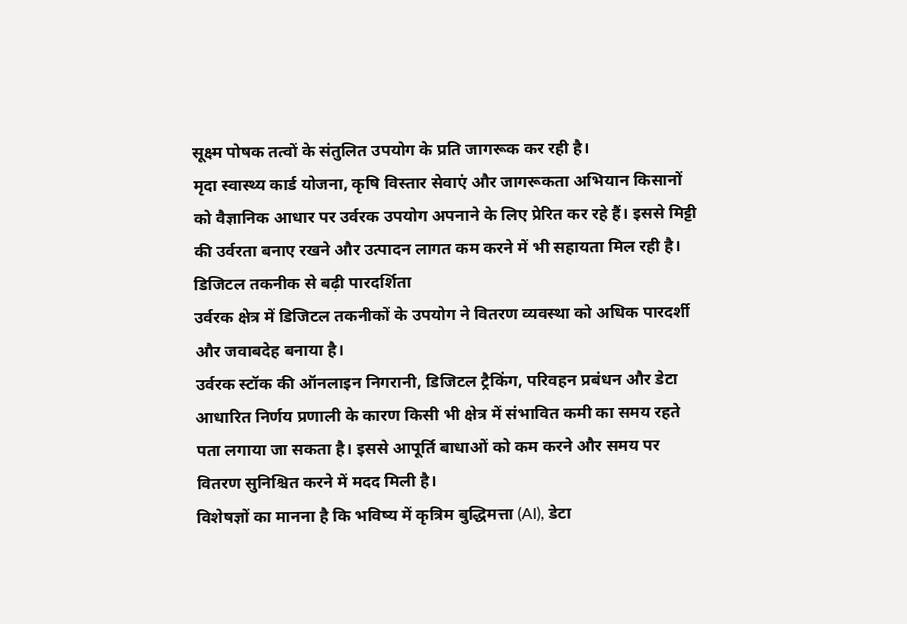सूक्ष्म पोषक तत्वों के संतुलित उपयोग के प्रति जागरूक कर रही है।
मृदा स्वास्थ्य कार्ड योजना, कृषि विस्तार सेवाएं और जागरूकता अभियान किसानों को वैज्ञानिक आधार पर उर्वरक उपयोग अपनाने के लिए प्रेरित कर रहे हैं। इससे मिट्टी की उर्वरता बनाए रखने और उत्पादन लागत कम करने में भी सहायता मिल रही है।
डिजिटल तकनीक से बढ़ी पारदर्शिता
उर्वरक क्षेत्र में डिजिटल तकनीकों के उपयोग ने वितरण व्यवस्था को अधिक पारदर्शी और जवाबदेह बनाया है।
उर्वरक स्टॉक की ऑनलाइन निगरानी, डिजिटल ट्रैकिंग, परिवहन प्रबंधन और डेटा आधारित निर्णय प्रणाली के कारण किसी भी क्षेत्र में संभावित कमी का समय रहते पता लगाया जा सकता है। इससे आपूर्ति बाधाओं को कम करने और समय पर वितरण सुनिश्चित करने में मदद मिली है।
विशेषज्ञों का मानना है कि भविष्य में कृत्रिम बुद्धिमत्ता (AI), डेटा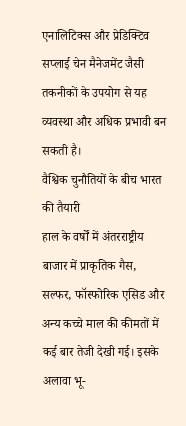एनालिटिक्स और प्रेडिक्टिव सप्लाई चेन मैनेजमेंट जैसी तकनीकों के उपयोग से यह व्यवस्था और अधिक प्रभावी बन सकती है।
वैश्विक चुनौतियों के बीच भारत की तैयारी
हाल के वर्षों में अंतरराष्ट्रीय बाजार में प्राकृतिक गैस, सल्फर, फॉस्फोरिक एसिड और अन्य कच्चे माल की कीमतों में कई बार तेजी देखी गई। इसके अलावा भू-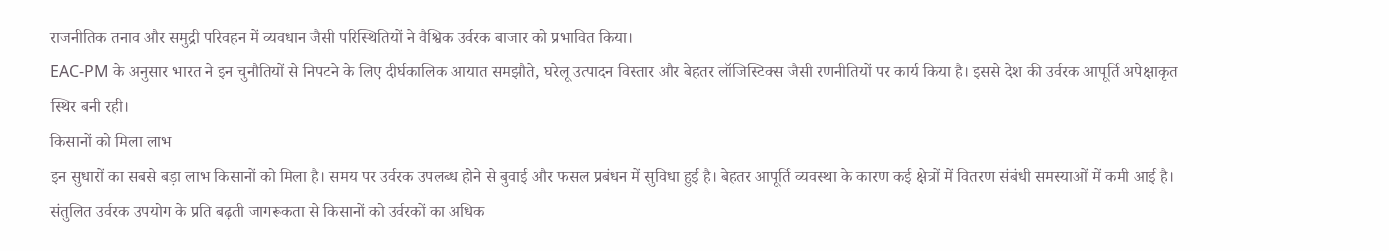राजनीतिक तनाव और समुद्री परिवहन में व्यवधान जैसी परिस्थितियों ने वैश्विक उर्वरक बाजार को प्रभावित किया।
EAC-PM के अनुसार भारत ने इन चुनौतियों से निपटने के लिए दीर्घकालिक आयात समझौते, घरेलू उत्पादन विस्तार और बेहतर लॉजिस्टिक्स जैसी रणनीतियों पर कार्य किया है। इससे देश की उर्वरक आपूर्ति अपेक्षाकृत स्थिर बनी रही।
किसानों को मिला लाभ
इन सुधारों का सबसे बड़ा लाभ किसानों को मिला है। समय पर उर्वरक उपलब्ध होने से बुवाई और फसल प्रबंधन में सुविधा हुई है। बेहतर आपूर्ति व्यवस्था के कारण कई क्षेत्रों में वितरण संबंधी समस्याओं में कमी आई है।
संतुलित उर्वरक उपयोग के प्रति बढ़ती जागरूकता से किसानों को उर्वरकों का अधिक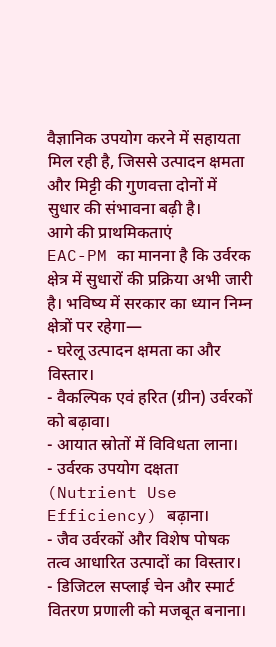वैज्ञानिक उपयोग करने में सहायता मिल रही है, जिससे उत्पादन क्षमता और मिट्टी की गुणवत्ता दोनों में सुधार की संभावना बढ़ी है।
आगे की प्राथमिकताएं
EAC-PM का मानना है कि उर्वरक क्षेत्र में सुधारों की प्रक्रिया अभी जारी है। भविष्य में सरकार का ध्यान निम्न क्षेत्रों पर रहेगा—
- घरेलू उत्पादन क्षमता का और विस्तार।
- वैकल्पिक एवं हरित (ग्रीन) उर्वरकों को बढ़ावा।
- आयात स्रोतों में विविधता लाना।
- उर्वरक उपयोग दक्षता (Nutrient Use Efficiency) बढ़ाना।
- जैव उर्वरकों और विशेष पोषक तत्व आधारित उत्पादों का विस्तार।
- डिजिटल सप्लाई चेन और स्मार्ट वितरण प्रणाली को मजबूत बनाना।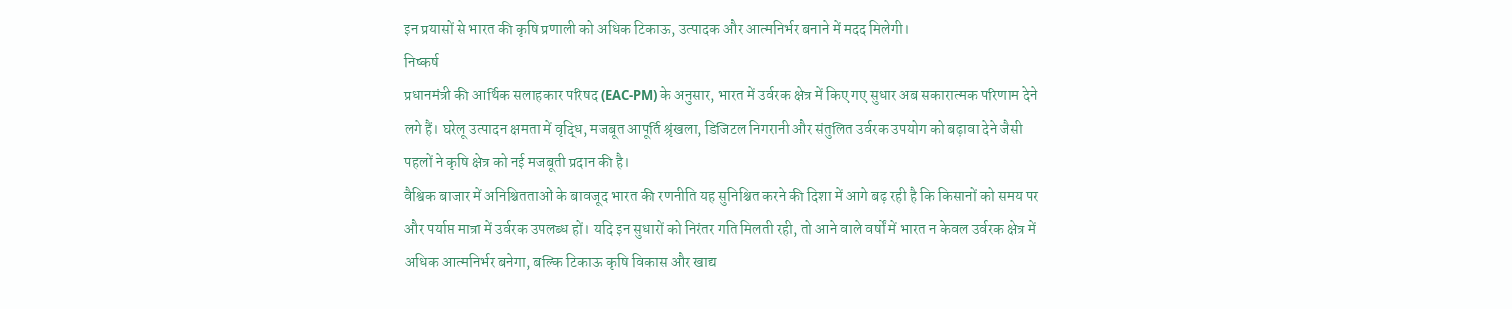इन प्रयासों से भारत की कृषि प्रणाली को अधिक टिकाऊ, उत्पादक और आत्मनिर्भर बनाने में मदद मिलेगी।
निष्कर्ष
प्रधानमंत्री की आर्थिक सलाहकार परिषद (EAC-PM) के अनुसार, भारत में उर्वरक क्षेत्र में किए गए सुधार अब सकारात्मक परिणाम देने लगे हैं। घरेलू उत्पादन क्षमता में वृद्धि, मजबूत आपूर्ति श्रृंखला, डिजिटल निगरानी और संतुलित उर्वरक उपयोग को बढ़ावा देने जैसी पहलों ने कृषि क्षेत्र को नई मजबूती प्रदान की है।
वैश्विक बाजार में अनिश्चितताओं के बावजूद भारत की रणनीति यह सुनिश्चित करने की दिशा में आगे बढ़ रही है कि किसानों को समय पर और पर्याप्त मात्रा में उर्वरक उपलब्ध हों। यदि इन सुधारों को निरंतर गति मिलती रही, तो आने वाले वर्षों में भारत न केवल उर्वरक क्षेत्र में अधिक आत्मनिर्भर बनेगा, बल्कि टिकाऊ कृषि विकास और खाद्य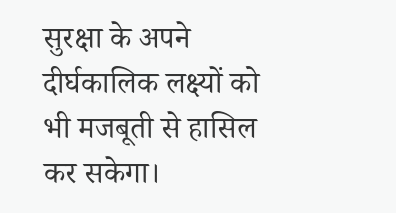सुरक्षा के अपने दीर्घकालिक लक्ष्यों को भी मजबूती से हासिल कर सकेगा।